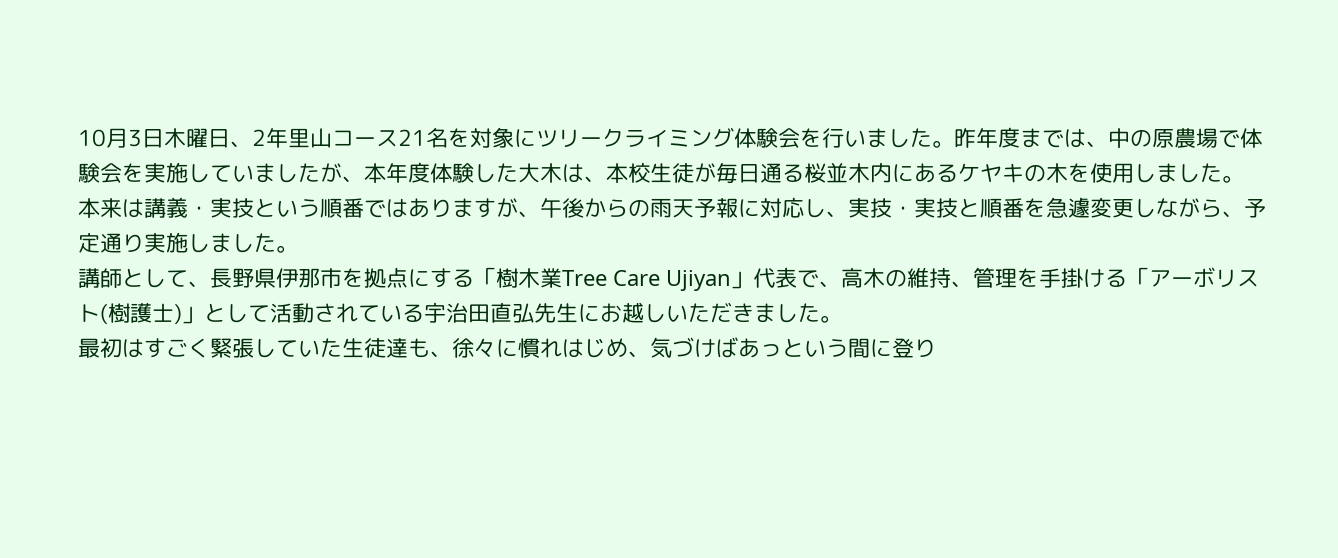10月3日木曜日、2年里山コース21名を対象にツリークライミング体験会を行いました。昨年度までは、中の原農場で体験会を実施していましたが、本年度体験した大木は、本校生徒が毎日通る桜並木内にあるケヤキの木を使用しました。
本来は講義・実技という順番ではありますが、午後からの雨天予報に対応し、実技・実技と順番を急遽変更しながら、予定通り実施しました。
講師として、長野県伊那市を拠点にする「樹木業Tree Care Ujiyan」代表で、高木の維持、管理を手掛ける「アーボリスト(樹護士)」として活動されている宇治田直弘先生にお越しいただきました。
最初はすごく緊張していた生徒達も、徐々に慣れはじめ、気づけばあっという間に登り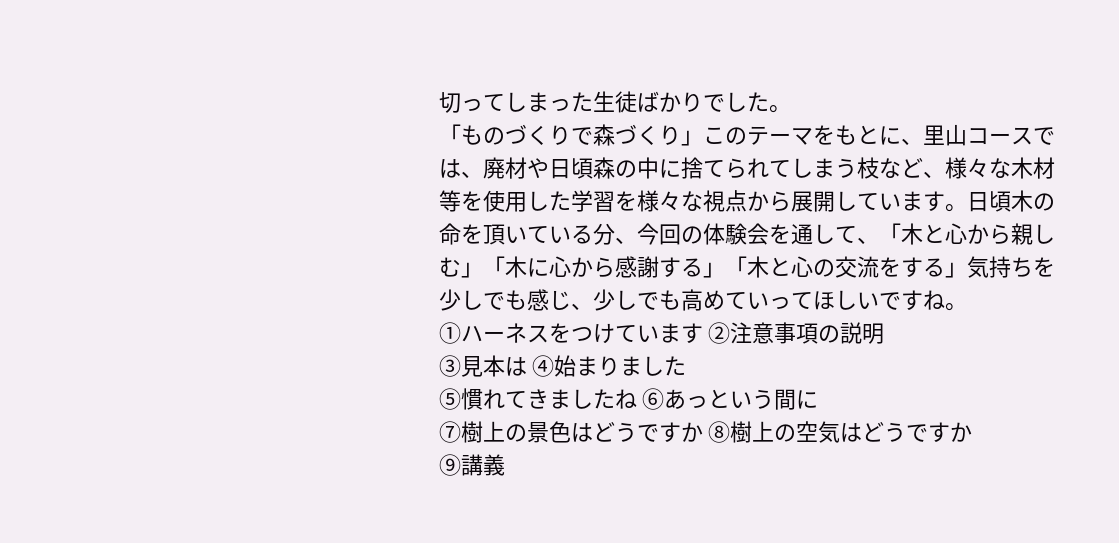切ってしまった生徒ばかりでした。
「ものづくりで森づくり」このテーマをもとに、里山コースでは、廃材や日頃森の中に捨てられてしまう枝など、様々な木材等を使用した学習を様々な視点から展開しています。日頃木の命を頂いている分、今回の体験会を通して、「木と心から親しむ」「木に心から感謝する」「木と心の交流をする」気持ちを少しでも感じ、少しでも高めていってほしいですね。
①ハーネスをつけています ②注意事項の説明
③見本は ④始まりました
⑤慣れてきましたね ⑥あっという間に
⑦樹上の景色はどうですか ⑧樹上の空気はどうですか
⑨講義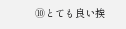⑩とても良い挨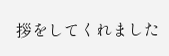拶をしてくれました